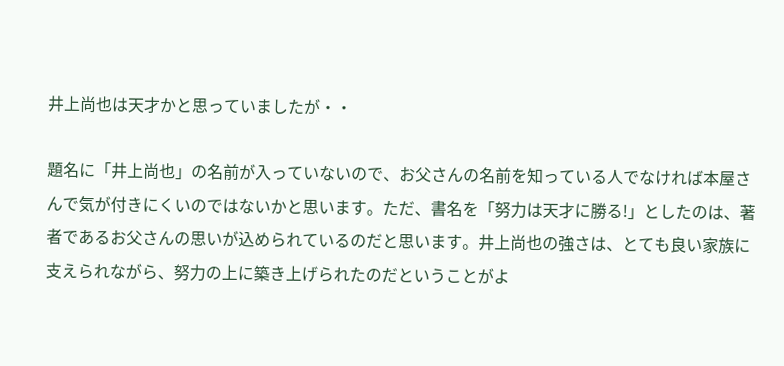井上尚也は天才かと思っていましたが・・

題名に「井上尚也」の名前が入っていないので、お父さんの名前を知っている人でなければ本屋さんで気が付きにくいのではないかと思います。ただ、書名を「努力は天才に勝る!」としたのは、著者であるお父さんの思いが込められているのだと思います。井上尚也の強さは、とても良い家族に支えられながら、努力の上に築き上げられたのだということがよ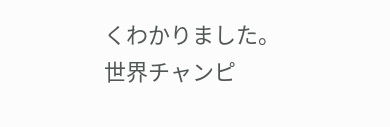くわかりました。世界チャンピ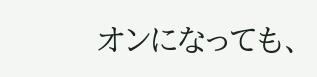オンになっても、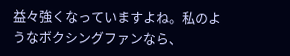益々強くなっていますよね。私のようなボクシングファンなら、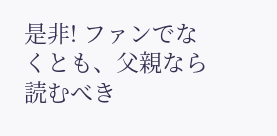是非! ファンでなくとも、父親なら読むべき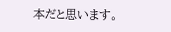本だと思います。